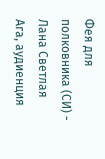Фея для полковника (СИ) - Лана Светлая
Ага, аудиенция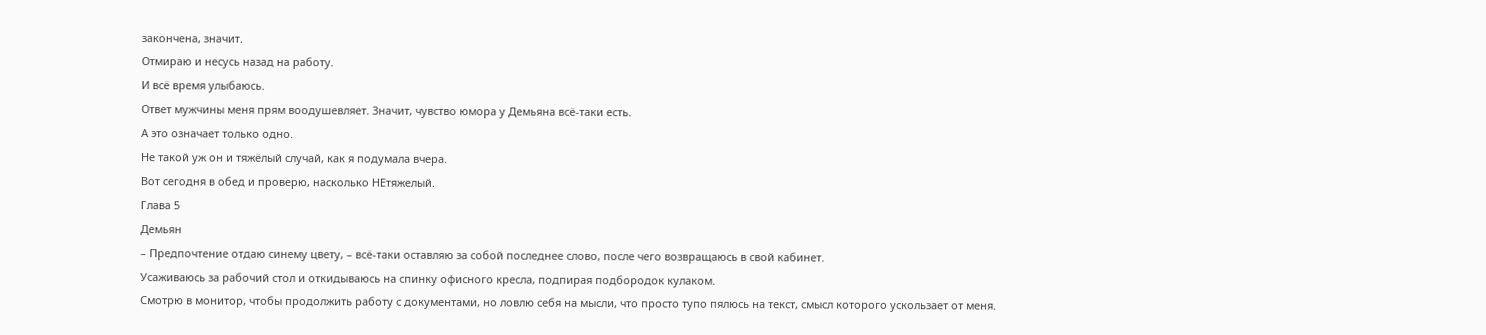закончена, значит.
Отмираю и несусь назад на работу.
И всё время улыбаюсь.
Ответ мужчины меня прям воодушевляет. Значит, чувство юмора у Демьяна всё-таки есть.
А это означает только одно.
Не такой уж он и тяжёлый случай, как я подумала вчера.
Вот сегодня в обед и проверю, насколько НЕтяжелый.
Глава 5
Демьян
– Предпочтение отдаю синему цвету, – всё-таки оставляю за собой последнее слово, после чего возвращаюсь в свой кабинет.
Усаживаюсь за рабочий стол и откидываюсь на спинку офисного кресла, подпирая подбородок кулаком.
Смотрю в монитор, чтобы продолжить работу с документами, но ловлю себя на мысли, что просто тупо пялюсь на текст, смысл которого ускользает от меня.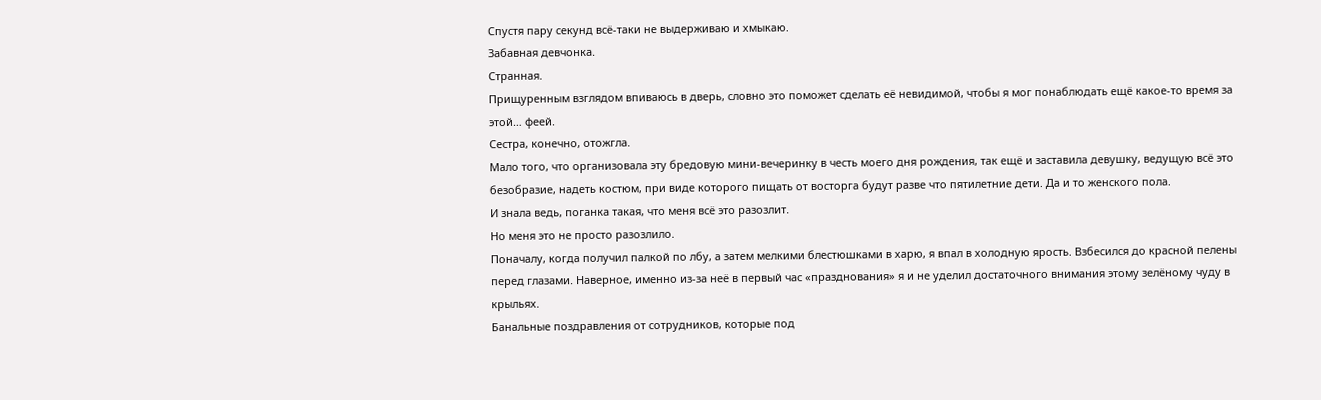Спустя пару секунд всё-таки не выдерживаю и хмыкаю.
Забавная девчонка.
Странная.
Прищуренным взглядом впиваюсь в дверь, словно это поможет сделать её невидимой, чтобы я мог понаблюдать ещё какое-то время за этой… феей.
Сестра, конечно, отожгла.
Мало того, что организовала эту бредовую мини-вечеринку в честь моего дня рождения, так ещё и заставила девушку, ведущую всё это безобразие, надеть костюм, при виде которого пищать от восторга будут разве что пятилетние дети. Да и то женского пола.
И знала ведь, поганка такая, что меня всё это разозлит.
Но меня это не просто разозлило.
Поначалу, когда получил палкой по лбу, а затем мелкими блестюшками в харю, я впал в холодную ярость. Взбесился до красной пелены перед глазами. Наверное, именно из-за неё в первый час «празднования» я и не уделил достаточного внимания этому зелёному чуду в крыльях.
Банальные поздравления от сотрудников, которые под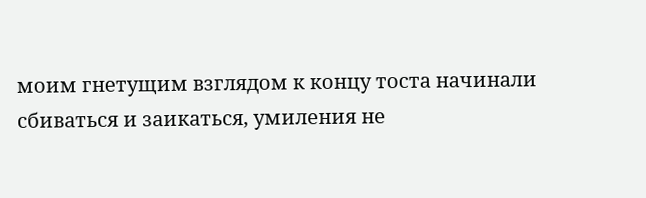моим гнетущим взглядом к концу тоста начинали сбиваться и заикаться, умиления не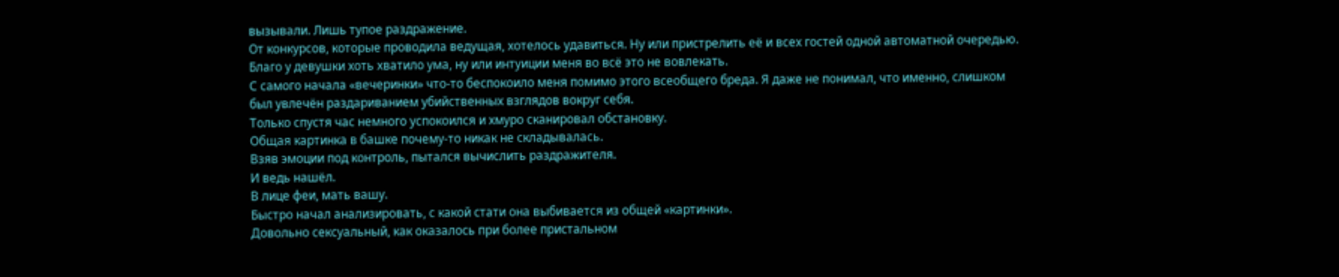вызывали. Лишь тупое раздражение.
От конкурсов, которые проводила ведущая, хотелось удавиться. Ну или пристрелить её и всех гостей одной автоматной очередью. Благо у девушки хоть хватило ума, ну или интуиции меня во всё это не вовлекать.
С самого начала «вечеринки» что-то беспокоило меня помимо этого всеобщего бреда. Я даже не понимал, что именно, слишком был увлечён раздариванием убийственных взглядов вокруг себя.
Только спустя час немного успокоился и хмуро сканировал обстановку.
Общая картинка в башке почему-то никак не складывалась.
Взяв эмоции под контроль, пытался вычислить раздражителя.
И ведь нашёл.
В лице феи, мать вашу.
Быстро начал анализировать, с какой стати она выбивается из общей «картинки».
Довольно сексуальный, как оказалось при более пристальном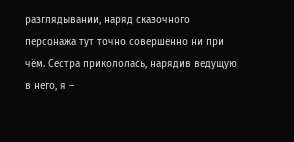разглядывании, наряд сказочного персонажа тут точно совершенно ни при чём. Сестра прикололась, нарядив ведущую в него, я –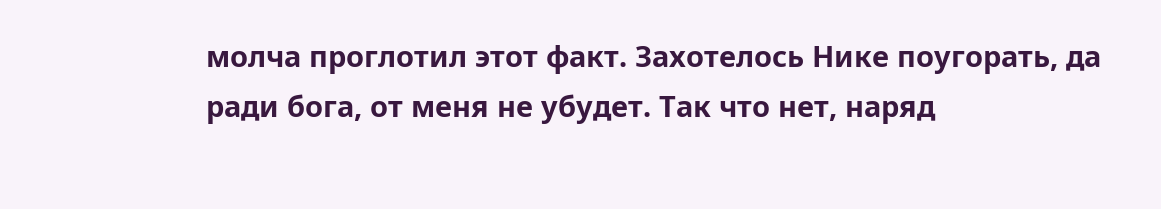молча проглотил этот факт. Захотелось Нике поугорать, да ради бога, от меня не убудет. Так что нет, наряд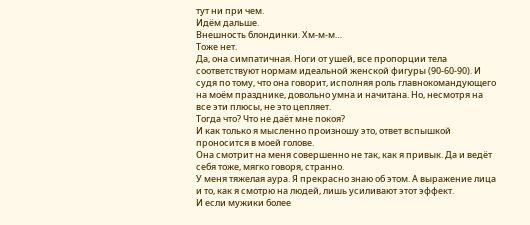тут ни при чем.
Идём дальше.
Внешность блондинки. Хм-м-м…
Тоже нет.
Да, она симпатичная. Ноги от ушей, все пропорции тела соответствуют нормам идеальной женской фигуры (90-60-90). И судя по тому, что она говорит, исполняя роль главнокомандующего на моём празднике, довольно умна и начитана. Но, несмотря на все эти плюсы, не это цепляет.
Тогда что? Что не даёт мне покоя?
И как только я мысленно произношу это, ответ вспышкой проносится в моей голове.
Она смотрит на меня совершенно не так, как я привык. Да и ведёт себя тоже, мягко говоря, странно.
У меня тяжелая аура. Я прекрасно знаю об этом. А выражение лица и то, как я смотрю на людей, лишь усиливают этот эффект.
И если мужики более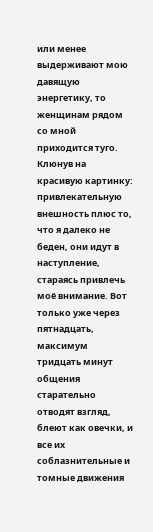или менее выдерживают мою давящую энергетику, то женщинам рядом со мной приходится туго. Клюнув на красивую картинку: привлекательную внешность плюс то, что я далеко не беден, они идут в наступление, стараясь привлечь моё внимание. Вот только уже через пятнадцать, максимум тридцать минут общения старательно отводят взгляд, блеют как овечки, и все их соблазнительные и томные движения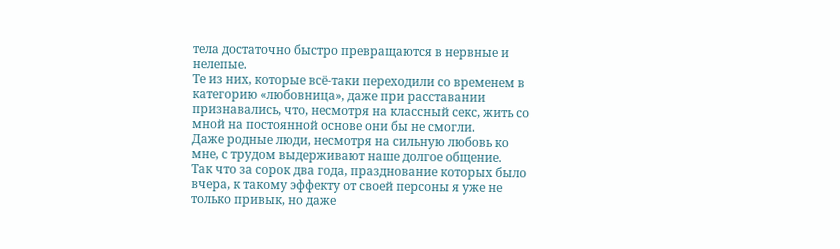тела достаточно быстро превращаются в нервные и нелепые.
Те из них, которые всё-таки переходили со временем в категорию «любовница», даже при расставании признавались, что, несмотря на классный секс, жить со мной на постоянной основе они бы не смогли.
Даже родные люди, несмотря на сильную любовь ко мне, с трудом выдерживают наше долгое общение.
Так что за сорок два года, празднование которых было вчера, к такому эффекту от своей персоны я уже не только привык, но даже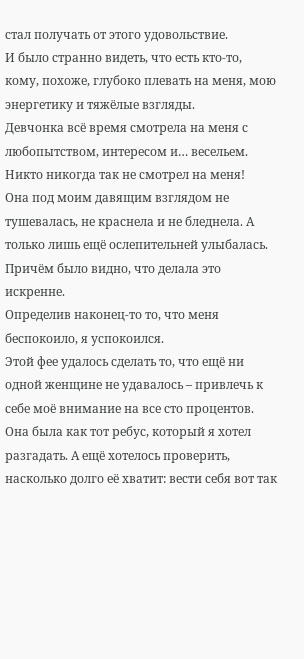стал получать от этого удовольствие.
И было странно видеть, что есть кто-то, кому, похоже, глубоко плевать на меня, мою энергетику и тяжёлые взгляды.
Девчонка всё время смотрела на меня с любопытством, интересом и… весельем.
Никто никогда так не смотрел на меня!
Она под моим давящим взглядом не тушевалась, не краснела и не бледнела. А только лишь ещё ослепительней улыбалась. Причём было видно, что делала это искренне.
Определив наконец-то то, что меня беспокоило, я успокоился.
Этой фее удалось сделать то, что ещё ни одной женщине не удавалось – привлечь к себе моё внимание на все сто процентов. Она была как тот ребус, который я хотел разгадать. А ещё хотелось проверить, насколько долго её хватит: вести себя вот так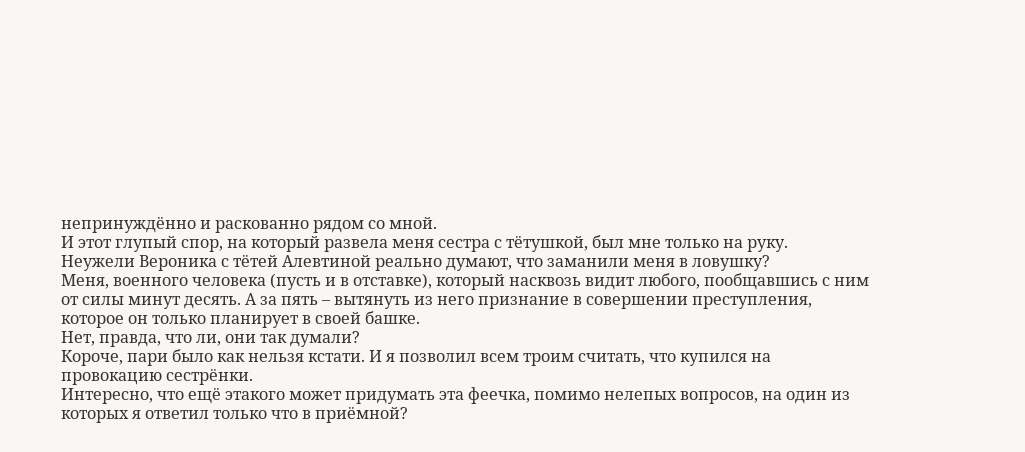непринуждённо и раскованно рядом со мной.
И этот глупый спор, на который развела меня сестра с тётушкой, был мне только на руку.
Неужели Вероника с тётей Алевтиной реально думают, что заманили меня в ловушку?
Меня, военного человека (пусть и в отставке), который насквозь видит любого, пообщавшись с ним от силы минут десять. А за пять – вытянуть из него признание в совершении преступления, которое он только планирует в своей башке.
Нет, правда, что ли, они так думали?
Короче, пари было как нельзя кстати. И я позволил всем троим считать, что купился на провокацию сестрёнки.
Интересно, что ещё этакого может придумать эта феечка, помимо нелепых вопросов, на один из которых я ответил только что в приёмной?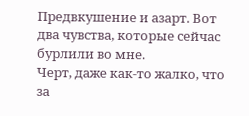Предвкушение и азарт. Вот два чувства, которые сейчас бурлили во мне.
Черт, даже как-то жалко, что за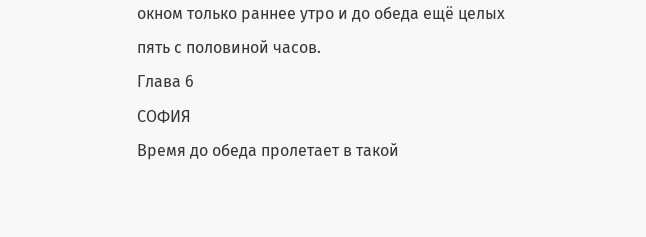окном только раннее утро и до обеда ещё целых пять с половиной часов.
Глава 6
СОФИЯ
Время до обеда пролетает в такой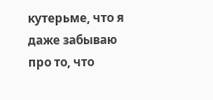кутерьме, что я даже забываю про то, что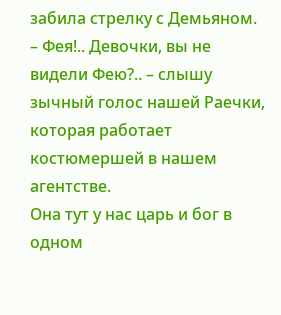забила стрелку с Демьяном.
– Фея!.. Девочки, вы не видели Фею?.. – слышу зычный голос нашей Раечки, которая работает костюмершей в нашем агентстве.
Она тут у нас царь и бог в одном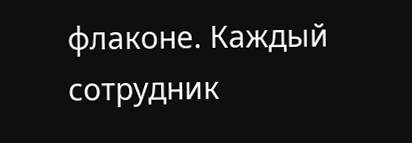флаконе. Каждый сотрудник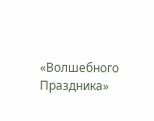«Волшебного Праздника»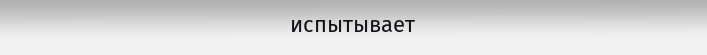испытывает